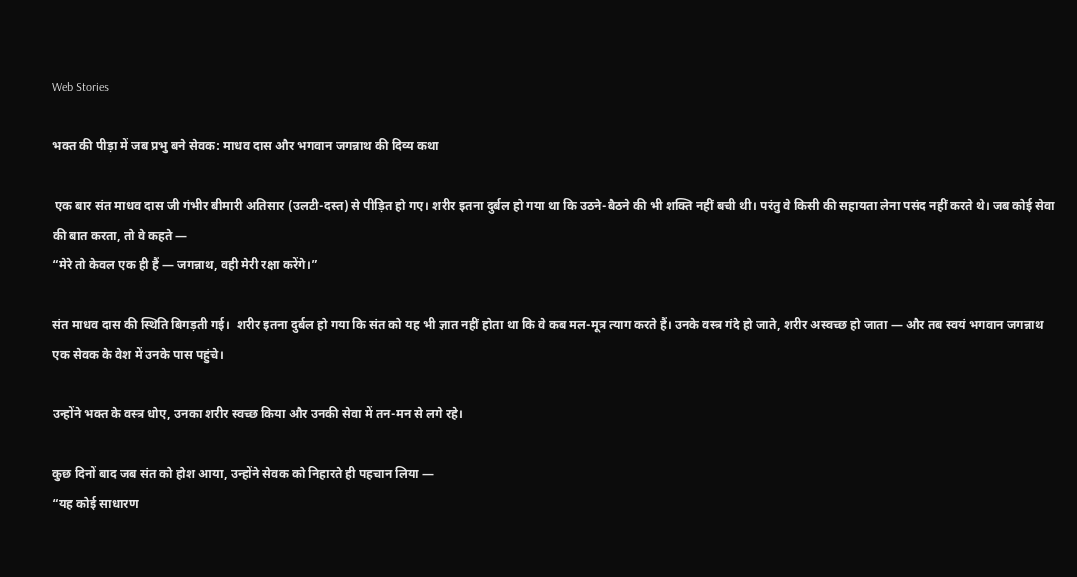Web Stories

भक्त की पीड़ा में जब प्रभु बने सेवक: माधव दास और भगवान जगन्नाथ की दिव्य कथा

 एक बार संत माधव दास जी गंभीर बीमारी अतिसार (उलटी-दस्त) से पीड़ित हो गए। शरीर इतना दुर्बल हो गया था कि उठने-बैठने की भी शक्ति नहीं बची थी। परंतु वे किसी की सहायता लेना पसंद नहीं करते थे। जब कोई सेवा की बात करता, तो वे कहते —
“मेरे तो केवल एक ही हैं — जगन्नाथ, वही मेरी रक्षा करेंगे।”

संत माधव दास की स्थिति बिगड़ती गई।  शरीर इतना दुर्बल हो गया कि संत को यह भी ज्ञात नहीं होता था कि वे कब मल-मूत्र त्याग करते हैं। उनके वस्त्र गंदे हो जाते, शरीर अस्वच्छ हो जाता — और तब स्वयं भगवान जगन्नाथ एक सेवक के वेश में उनके पास पहुंचे।

उन्होंने भक्त के वस्त्र धोए, उनका शरीर स्वच्छ किया और उनकी सेवा में तन-मन से लगे रहे।

कुछ दिनों बाद जब संत को होश आया, उन्होंने सेवक को निहारते ही पहचान लिया —
“यह कोई साधारण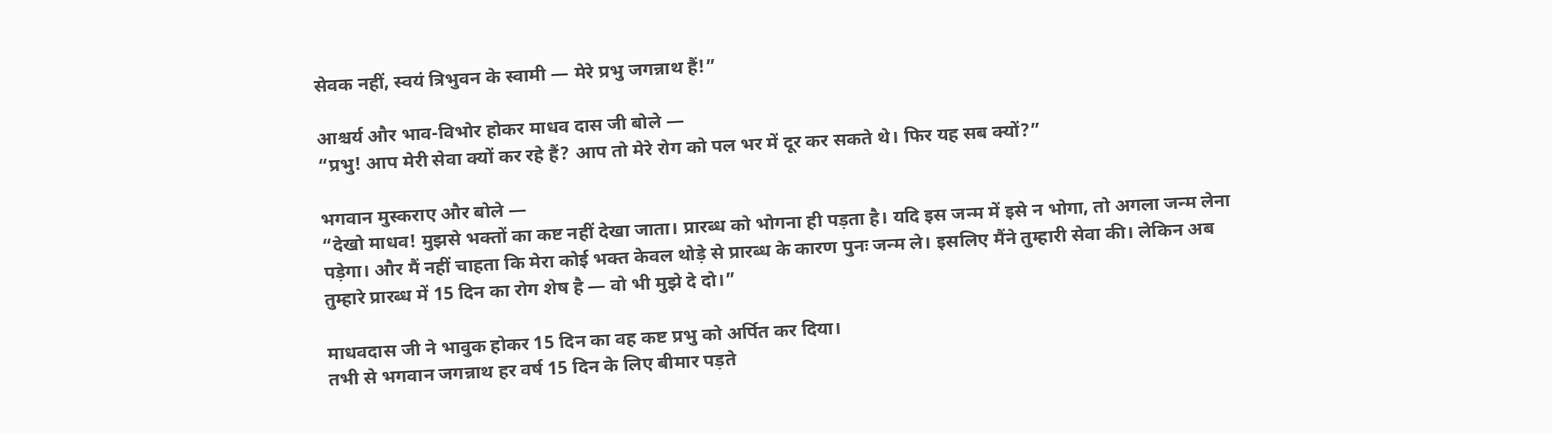सेवक नहीं, स्वयं त्रिभुवन के स्वामी — मेरे प्रभु जगन्नाथ हैं!”

आश्चर्य और भाव-विभोर होकर माधव दास जी बोले —
“प्रभु! आप मेरी सेवा क्यों कर रहे हैं? आप तो मेरे रोग को पल भर में दूर कर सकते थे। फिर यह सब क्यों?”

भगवान मुस्कराए और बोले —
“देखो माधव! मुझसे भक्तों का कष्ट नहीं देखा जाता। प्रारब्ध को भोगना ही पड़ता है। यदि इस जन्म में इसे न भोगा, तो अगला जन्म लेना पड़ेगा। और मैं नहीं चाहता कि मेरा कोई भक्त केवल थोड़े से प्रारब्ध के कारण पुनः जन्म ले। इसलिए मैंने तुम्हारी सेवा की। लेकिन अब तुम्हारे प्रारब्ध में 15 दिन का रोग शेष है — वो भी मुझे दे दो।”

माधवदास जी ने भावुक होकर 15 दिन का वह कष्ट प्रभु को अर्पित कर दिया।
तभी से भगवान जगन्नाथ हर वर्ष 15 दिन के लिए बीमार पड़ते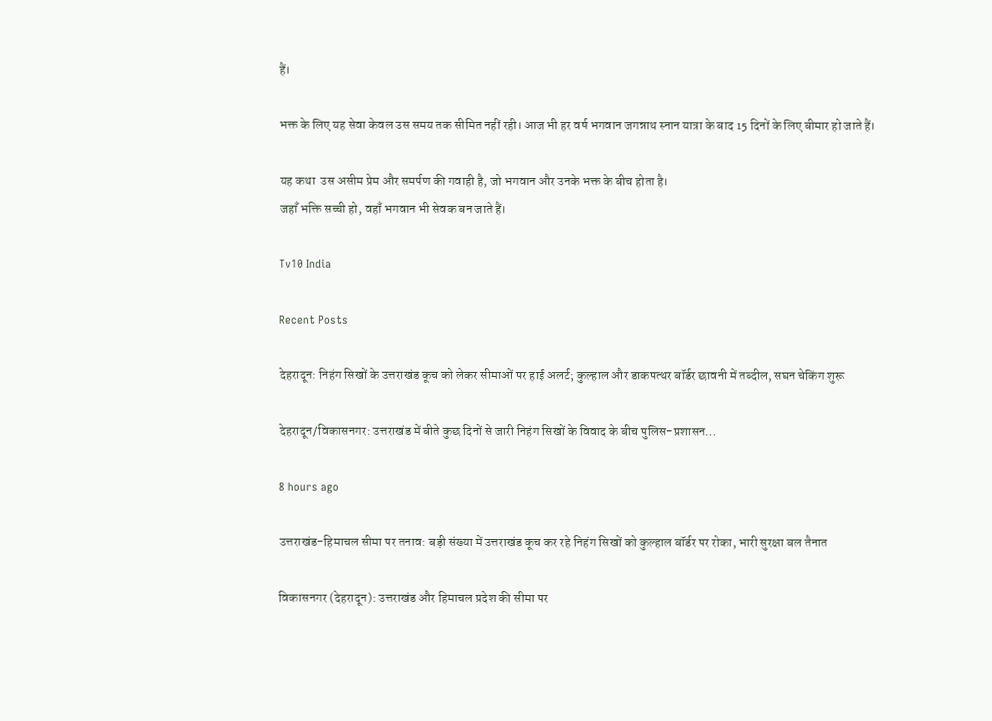हैं।

भक्त के लिए यह सेवा केवल उस समय तक सीमित नहीं रही। आज भी हर वर्ष भगवान जगन्नाथ स्नान यात्रा के बाद 15 दिनों के लिए बीमार हो जाते हैं।

यह कथा  उस असीम प्रेम और समर्पण की गवाही है, जो भगवान और उनके भक्त के बीच होता है।
जहाँ भक्ति सच्ची हो, वहाँ भगवान भी सेवक बन जाते हैं।

Tv10 India

Recent Posts

देहरादून: निहंग सिखों के उत्तराखंड कूच को लेकर सीमाओं पर हाई अलर्ट; कुल्हाल और डाकपत्थर बॉर्डर छावनी में तब्दील, सघन चेकिंग शुरू

देहरादून/विकासनगर: उत्तराखंड में बीते कुछ दिनों से जारी निहंग सिखों के विवाद के बीच पुलिस-प्रशासन…

8 hours ago

उत्तराखंड-हिमाचल सीमा पर तनाव: बड़ी संख्या में उत्तराखंड कूच कर रहे निहंग सिखों को कुल्हाल बॉर्डर पर रोका, भारी सुरक्षा बल तैनात

विकासनगर (देहरादून): उत्तराखंड और हिमाचल प्रदेश की सीमा पर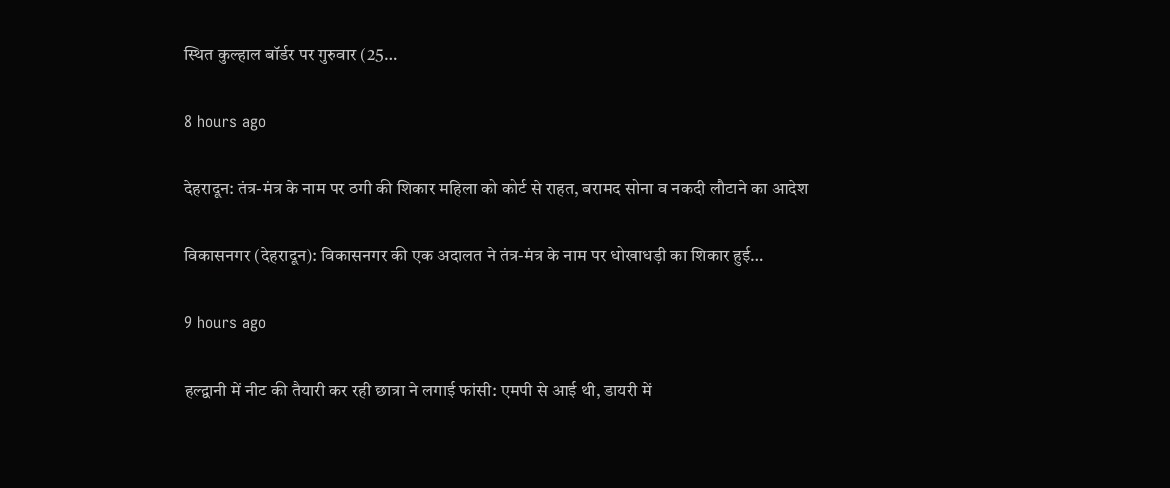स्थित कुल्हाल बॉर्डर पर गुरुवार (25…

8 hours ago

देहरादून: तंत्र-मंत्र के नाम पर ठगी की शिकार महिला को कोर्ट से राहत, बरामद सोना व नकदी लौटाने का आदेश

विकासनगर (देहरादून): विकासनगर की एक अदालत ने तंत्र-मंत्र के नाम पर धोखाधड़ी का शिकार हुई…

9 hours ago

हल्द्वानी में नीट की तैयारी कर रही छात्रा ने लगाई फांसी: एमपी से आई थी, डायरी में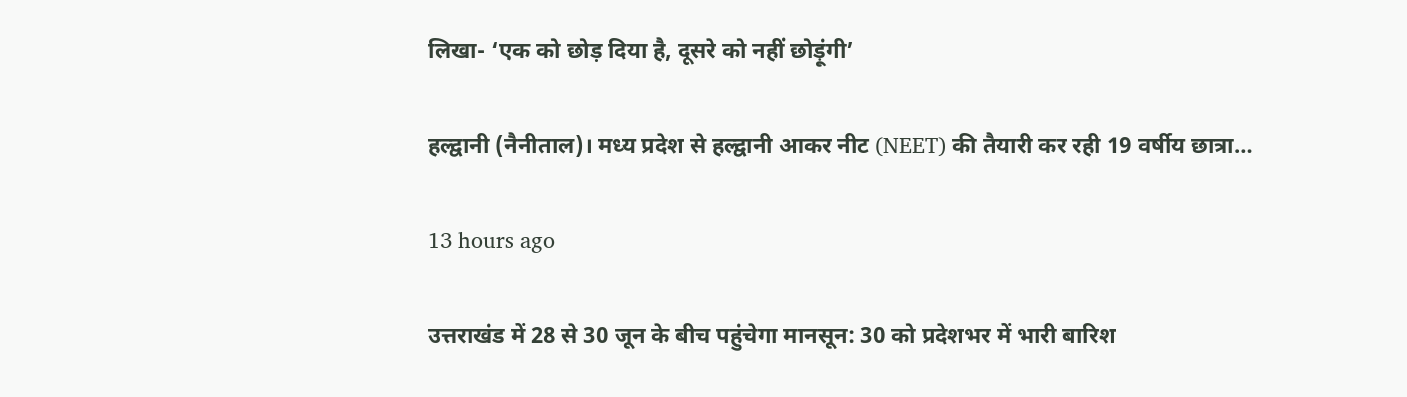लिखा- ‘एक को छोड़ दिया है, दूसरे को नहीं छोड़ूंगी’

हल्द्वानी (नैनीताल)। मध्य प्रदेश से हल्द्वानी आकर नीट (NEET) की तैयारी कर रही 19 वर्षीय छात्रा…

13 hours ago

उत्तराखंड में 28 से 30 जून के बीच पहुंचेगा मानसून: 30 को प्रदेशभर में भारी बारिश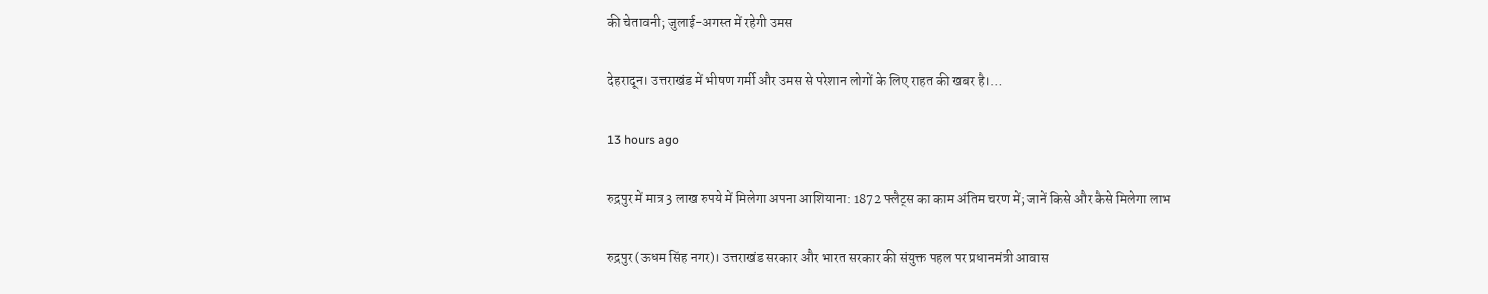की चेतावनी; जुलाई-अगस्त में रहेगी उमस

देहरादून। उत्तराखंड में भीषण गर्मी और उमस से परेशान लोगों के लिए राहत की खबर है।…

13 hours ago

रुद्रपुर में मात्र 3 लाख रुपये में मिलेगा अपना आशियाना: 1872 फ्लैट्स का काम अंतिम चरण में; जानें किसे और कैसे मिलेगा लाभ

रुद्रपुर (ऊधम सिंह नगर)। उत्तराखंड सरकार और भारत सरकार की संयुक्त पहल पर प्रधानमंत्री आवास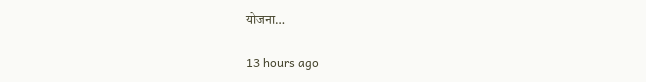योजना…

13 hours ago